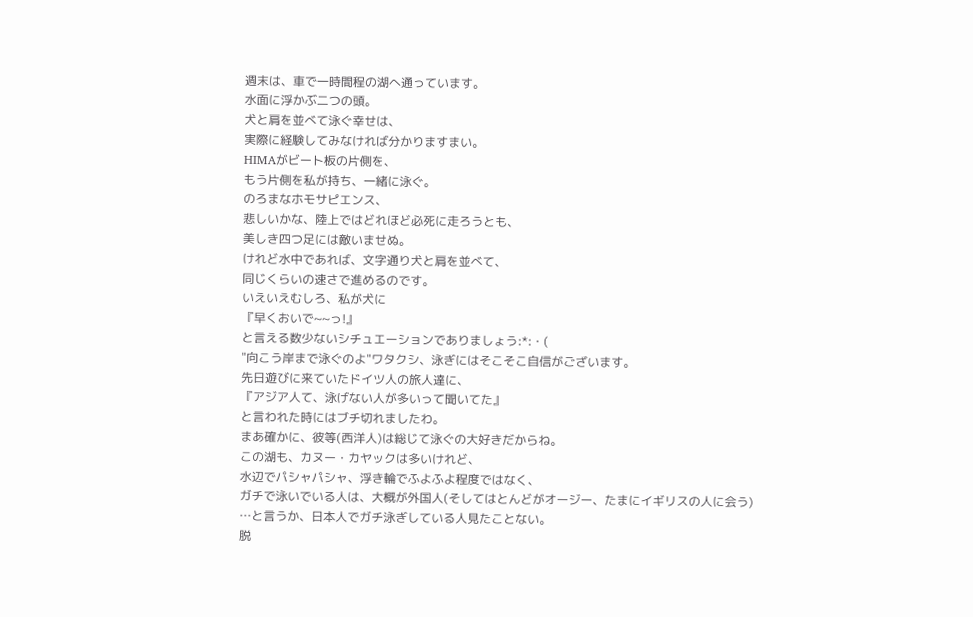週末は、車で一時間程の湖へ通っています。
水面に浮かぶ二つの頭。
犬と肩を並べて泳ぐ幸せは、
実際に経験してみなければ分かりますまい。
HIMAがビート板の片側を、
もう片側を私が持ち、一緒に泳ぐ。
のろまなホモサピエンス、
悲しいかな、陸上ではどれほど必死に走ろうとも、
美しき四つ足には敵いませぬ。
けれど水中であれば、文字通り犬と肩を並べて、
同じくらいの速さで進めるのです。
いえいえむしろ、私が犬に
『早くおいで~~っ!』
と言える数少ないシチュエーションでありましょう:*:・(
"向こう岸まで泳ぐのよ"ワタクシ、泳ぎにはそこそこ自信がございます。
先日遊びに来ていたドイツ人の旅人達に、
『アジア人て、泳げない人が多いって聞いてた』
と言われた時にはブチ切れましたわ。
まあ確かに、彼等(西洋人)は総じて泳ぐの大好きだからね。
この湖も、カヌー・カヤックは多いけれど、
水辺でパシャパシャ、浮き輪でふよふよ程度ではなく、
ガチで泳いでいる人は、大概が外国人(そしてはとんどがオージー、たまにイギリスの人に会う)
…と言うか、日本人でガチ泳ぎしている人見たことない。
脱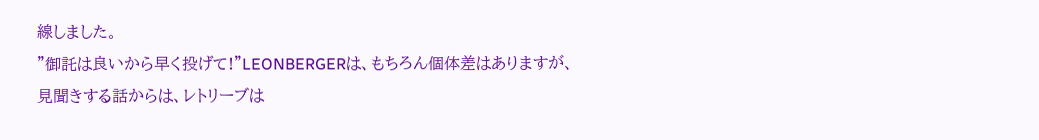線しました。
"御託は良いから早く投げて!"LEONBERGERは、もちろん個体差はありますが、
見聞きする話からは、レトリーブは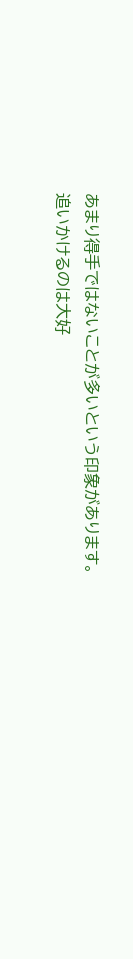あまり得手ではないことが多いという印象があります。
追いかけるのは大好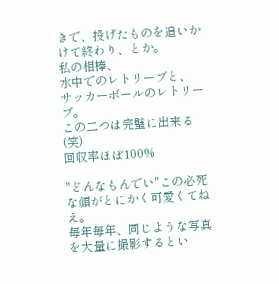きで、投げたものを追いかけて終わり、とか。
私の相棒、
水中でのレトリーブと、
サッカーボールのレトリーブ。
この二つは完璧に出来る(笑)
回収率ほぼ100%

"どんなもんでい"この必死な顔がとにかく可愛くてねえ。
毎年毎年、同じような写真を大量に撮影するとい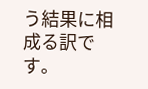う結果に相成る訳です。